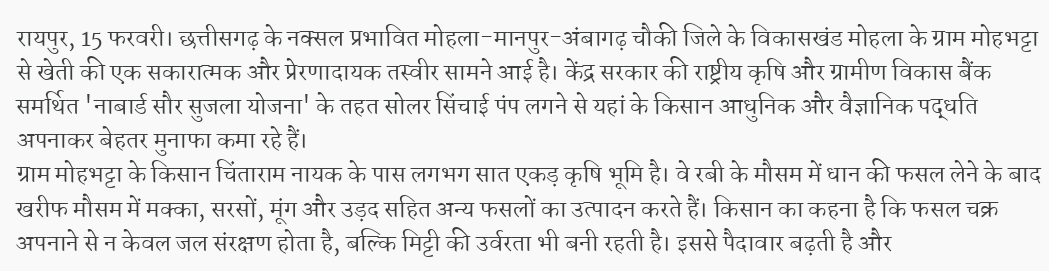रायपुर, 15 फरवरी। छत्तीसगढ़ के नक्सल प्रभावित मोहला-मानपुर-अंबागढ़ चौकी जिले के विकासखंड मोहला के ग्राम मोहभट्टा से खेती की एक सकारात्मक और प्रेरणादायक तस्वीर सामने आई है। केंद्र सरकार की राष्ट्रीय कृषि और ग्रामीण विकास बैंक समर्थित 'नाबार्ड सौर सुजला योजना' के तहत सोलर सिंचाई पंप लगने से यहां के किसान आधुनिक और वैज्ञानिक पद्धति अपनाकर बेहतर मुनाफा कमा रहे हैं।
ग्राम मोहभट्टा के किसान चिंताराम नायक के पास लगभग सात एकड़ कृषि भूमि है। वे रबी के मौसम में धान की फसल लेने के बाद खरीफ मौसम में मक्का, सरसों, मूंग और उड़द सहित अन्य फसलों का उत्पादन करते हैं। किसान का कहना है कि फसल चक्र अपनाने से न केवल जल संरक्षण होता है, बल्कि मिट्टी की उर्वरता भी बनी रहती है। इससे पैदावार बढ़ती है और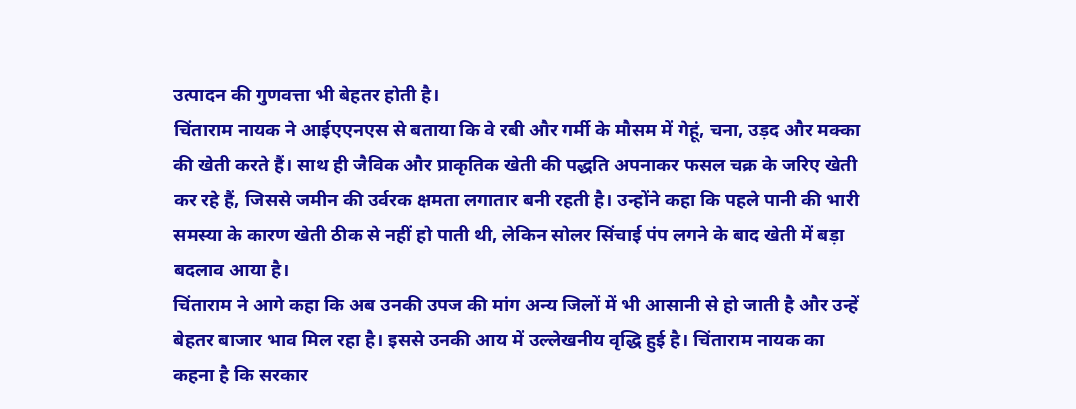उत्पादन की गुणवत्ता भी बेहतर होती है।
चिंताराम नायक ने आईएएनएस से बताया कि वे रबी और गर्मी के मौसम में गेहूं, चना, उड़द और मक्का की खेती करते हैं। साथ ही जैविक और प्राकृतिक खेती की पद्धति अपनाकर फसल चक्र के जरिए खेती कर रहे हैं, जिससे जमीन की उर्वरक क्षमता लगातार बनी रहती है। उन्होंने कहा कि पहले पानी की भारी समस्या के कारण खेती ठीक से नहीं हो पाती थी, लेकिन सोलर सिंचाई पंप लगने के बाद खेती में बड़ा बदलाव आया है।
चिंताराम ने आगे कहा कि अब उनकी उपज की मांग अन्य जिलों में भी आसानी से हो जाती है और उन्हें बेहतर बाजार भाव मिल रहा है। इससे उनकी आय में उल्लेखनीय वृद्धि हुई है। चिंताराम नायक का कहना है कि सरकार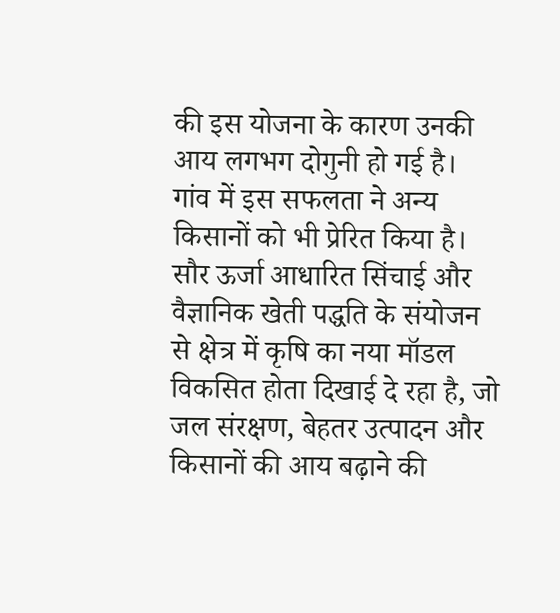की इस योजना के कारण उनकी आय लगभग दोगुनी हो गई है।
गांव में इस सफलता ने अन्य किसानों को भी प्रेरित किया है। सौर ऊर्जा आधारित सिंचाई और वैज्ञानिक खेती पद्धति के संयोजन से क्षेत्र में कृषि का नया मॉडल विकसित होता दिखाई दे रहा है, जो जल संरक्षण, बेहतर उत्पादन और किसानों की आय बढ़ाने की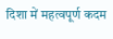दिशा में महत्वपूर्ण कदम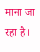माना जा रहा है।